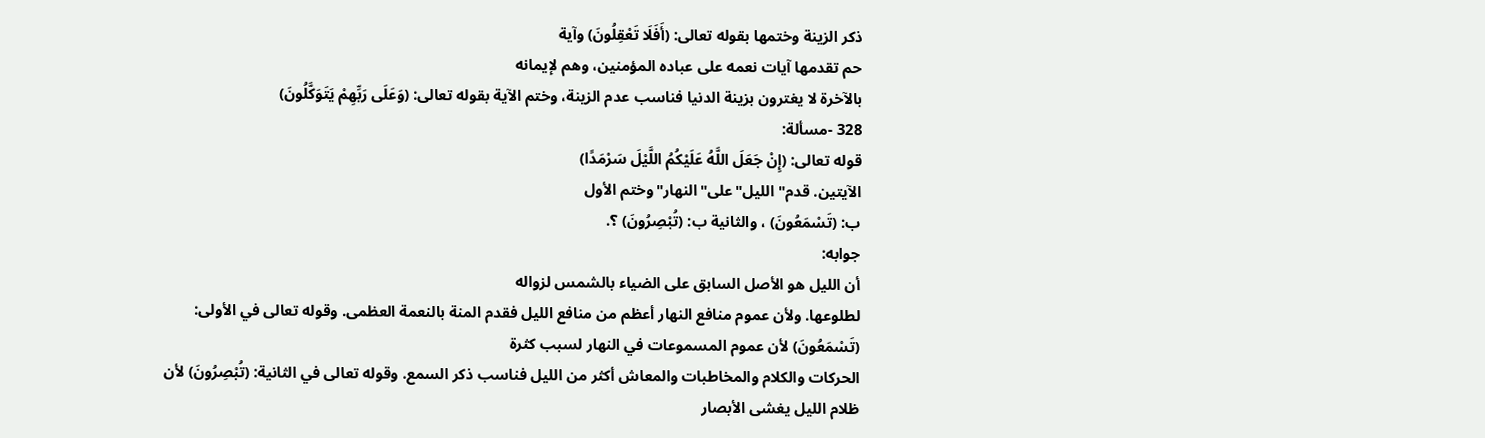ذكر الزينة وختمها بقوله تعالى: (أَفَلَا تَعْقِلُونَ) وآية
حم تقدمها آيات نعمه على عباده المؤمنين، وهم لإيمانه
بالآخرة لا يغترون بزينة الدنيا فناسب عدم الزينة، وختم الآية بقوله تعالى: (وَعَلَى رَبِّهِمْ يَتَوَكَّلُونَ)
328 -مسألة:
قوله تعالى: (إِنْ جَعَلَ اللَّهُ عَلَيْكُمُ اللَّيْلَ سَرْمَدًا)
الآيتين. قدم"الليل"على"النهار"وختم الأول
ب: (تَسْمَعُونَ) ، والثانية ب: (تُبْصِرُونَ) ؟.
جوابه:
أن الليل هو الأصل السابق على الضياء بالشمس لزواله
لطلوعها. ولأن عموم منافع النهار أعظم من منافع الليل فقدم المنة بالنعمة العظمى. وقوله تعالى في الأولى:
(تَسْمَعُونَ) لأن عموم المسموعات في النهار لسبب كثرة
الحركات والكلام والمخاطبات والمعاش أكثر من الليل فناسب ذكر السمع. وقوله تعالى في الثانية: (تُبْصِرُونَ) لأن
ظلام الليل يغشى الأبصار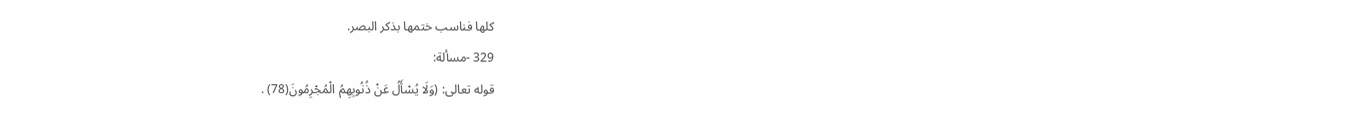كلها فناسب ختمها بذكر البصر.
329 -مسألة:
قوله تعالى: (وَلَا يُسْأَلُ عَنْ ذُنُوبِهِمُ الْمُجْرِمُونَ(78) .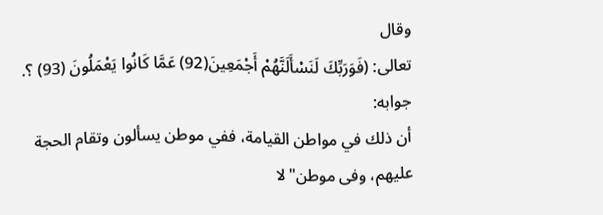وقال
تعالى: (فَوَرَبِّكَ لَنَسْأَلَنَّهُمْ أَجْمَعِينَ(92) عَمَّا كَانُوا يَعْمَلُونَ (93) ؟.
جوابه:
أن ذلك في مواطن القيامة، ففي موطن يسألون وتقام الحجة
عليهم، وفى موطن"لا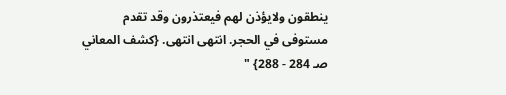ينطقون ولايؤذن لهم فيعتذرون وقد تقدم مستوفى في الحجر. انتهى انتهى. {كشف المعاني صـ 284 - 288} "